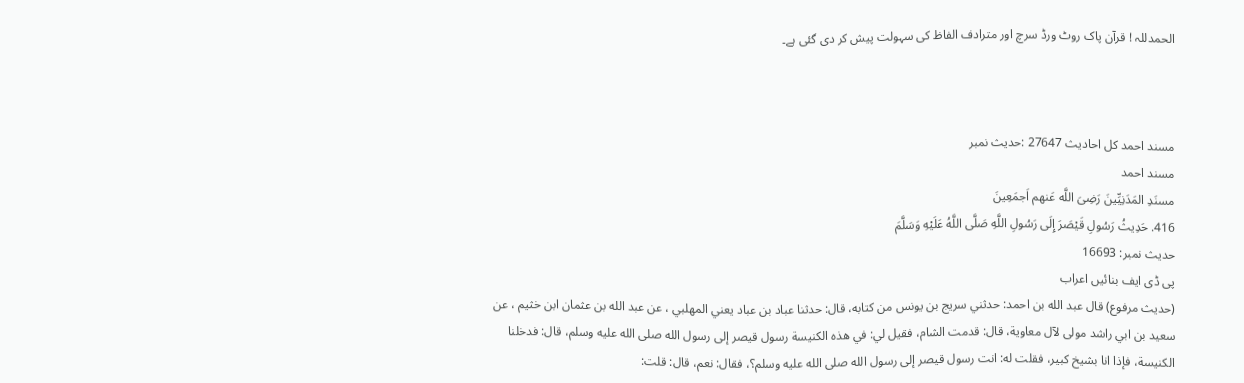الحمدللہ ! قرآن پاک روٹ ورڈ سرچ اور مترادف الفاظ کی سہولت پیش کر دی گئی ہے۔



مسند احمد کل احادیث 27647 :حدیث نمبر
مسند احمد
مسنَدِ المَدَنِیِّینَ رَضِیَ اللَّه عَنهم اَجمَعِینَ
416. حَدِيثُ رَسُولِ قَيْصَرَ إِلَى رَسُولِ اللَّهِ صَلَّى اللَّهُ عَلَيْهِ وَسَلَّمَ
حدیث نمبر: 16693
پی ڈی ایف بنائیں اعراب
(حديث مرفوع) قال عبد الله بن احمد: حدثني سريج بن يونس من كتابه، قال: حدثنا عباد بن عباد يعني المهلبي ، عن عبد الله بن عثمان ابن خثيم ، عن سعيد بن ابي راشد مولى لآل معاوية، قال: قدمت الشام، فقيل لي: في هذه الكنيسة رسول قيصر إلى رسول الله صلى الله عليه وسلم، قال: فدخلنا الكنيسة، فإذا انا بشيخ كبير، فقلت له: انت رسول قيصر إلى رسول الله صلى الله عليه وسلم؟، فقال: نعم، قال: قلت: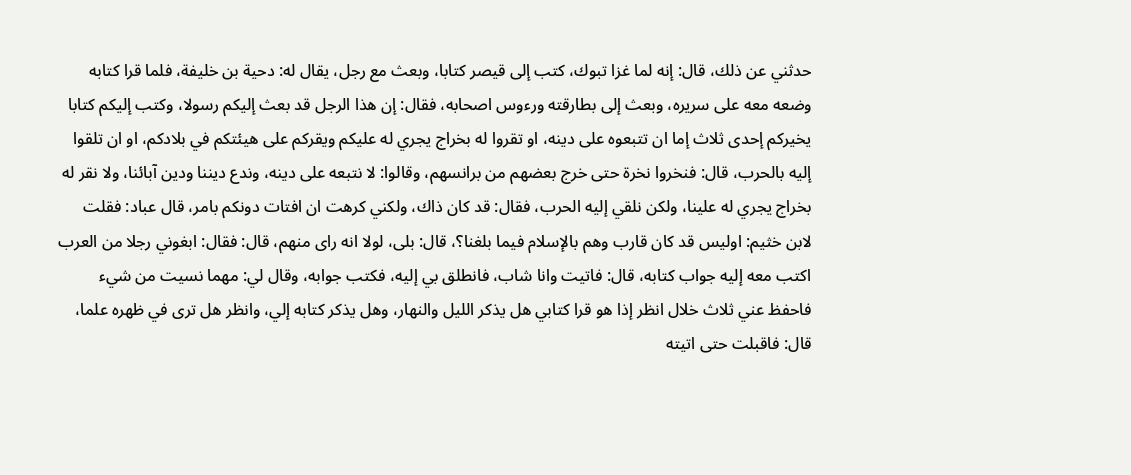حدثني عن ذلك، قال: إنه لما غزا تبوك، كتب إلى قيصر كتابا، وبعث مع رجل، يقال له: دحية بن خليفة، فلما قرا كتابه وضعه معه على سريره، وبعث إلى بطارقته ورءوس اصحابه، فقال: إن هذا الرجل قد بعث إليكم رسولا، وكتب إليكم كتابا يخيركم إحدى ثلاث إما ان تتبعوه على دينه، او تقروا له بخراج يجري له عليكم ويقركم على هيئتكم في بلادكم، او ان تلقوا إليه بالحرب، قال: فنخروا نخرة حتى خرج بعضهم من برانسهم، وقالوا: لا نتبعه على دينه، وندع ديننا ودين آبائنا، ولا نقر له بخراج يجري له علينا، ولكن نلقي إليه الحرب، فقال: قد كان ذاك، ولكني كرهت ان افتات دونكم بامر، قال عباد: فقلت لابن خثيم: اوليس قد كان قارب وهم بالإسلام فيما بلغنا؟، قال: بلى، لولا انه راى منهم، قال: فقال: ابغوني رجلا من العرب اكتب معه إليه جواب كتابه، قال: فاتيت وانا شاب، فانطلق بي إليه، فكتب جوابه، وقال لي: مهما نسيت من شيء فاحفظ عني ثلاث خلال انظر إذا هو قرا كتابي هل يذكر الليل والنهار، وهل يذكر كتابه إلي، وانظر هل ترى في ظهره علما، قال: فاقبلت حتى اتيته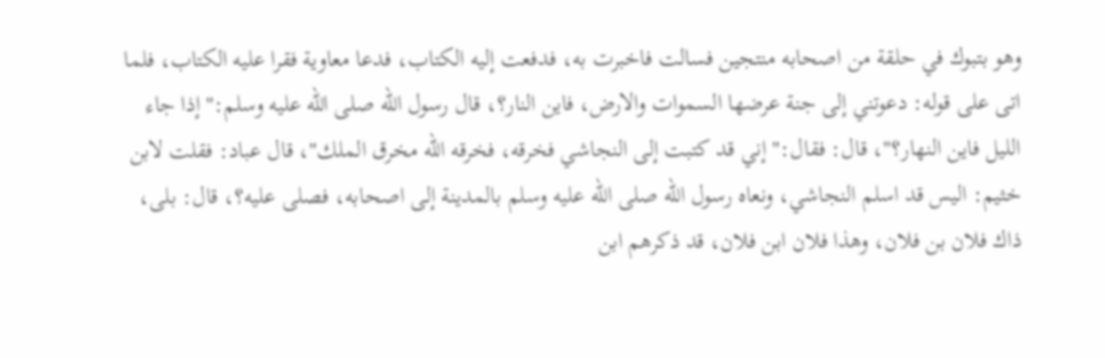وهو بتبوك في حلقة من اصحابه منتجين فسالت فاخبرت به، فدفعت إليه الكتاب، فدعا معاوية فقرا عليه الكتاب، فلما اتى على قوله: دعوتني إلى جنة عرضها السموات والارض، فاين النار؟، قال رسول الله صلى الله عليه وسلم:" إذا جاء الليل فاين النهار؟"، قال: فقال:" إني قد كتبت إلى النجاشي فخرقه، فخرقه الله مخرق الملك"، قال عباد: فقلت لابن خثيم: اليس قد اسلم النجاشي، ونعاه رسول الله صلى الله عليه وسلم بالمدينة إلى اصحابه، فصلى عليه؟، قال: بلى، ذاك فلان بن فلان، وهذا فلان ابن فلان، قد ذكرهم ابن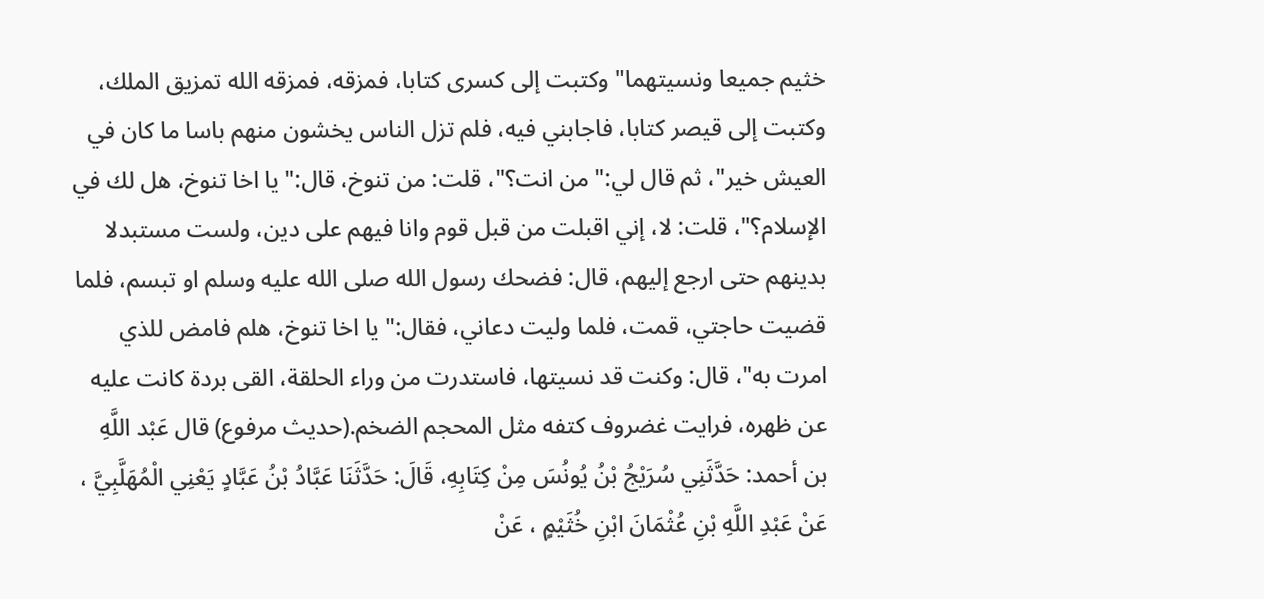خثيم جميعا ونسيتهما" وكتبت إلى كسرى كتابا، فمزقه، فمزقه الله تمزيق الملك، وكتبت إلى قيصر كتابا، فاجابني فيه، فلم تزل الناس يخشون منهم باسا ما كان في العيش خير"، ثم قال لي:" من انت؟"، قلت: من تنوخ، قال:" يا اخا تنوخ، هل لك في الإسلام؟"، قلت: لا، إني اقبلت من قبل قوم وانا فيهم على دين، ولست مستبدلا بدينهم حتى ارجع إليهم، قال: فضحك رسول الله صلى الله عليه وسلم او تبسم، فلما قضيت حاجتي، قمت، فلما وليت دعاني، فقال:" يا اخا تنوخ، هلم فامض للذي امرت به"، قال: وكنت قد نسيتها، فاستدرت من وراء الحلقة، القى بردة كانت عليه عن ظهره، فرايت غضروف كتفه مثل المحجم الضخم.(حديث مرفوع) قال عَبْد اللَّهِ بن أحمد: حَدَّثَنِي سُرَيْجُ بْنُ يُونُسَ مِنْ كِتَابِهِ، قَالَ: حَدَّثَنَا عَبَّادُ بْنُ عَبَّادٍ يَعْنِي الْمُهَلَّبِيَّ ، عَنْ عَبْدِ اللَّهِ بْنِ عُثْمَانَ ابْنِ خُثَيْمٍ ، عَنْ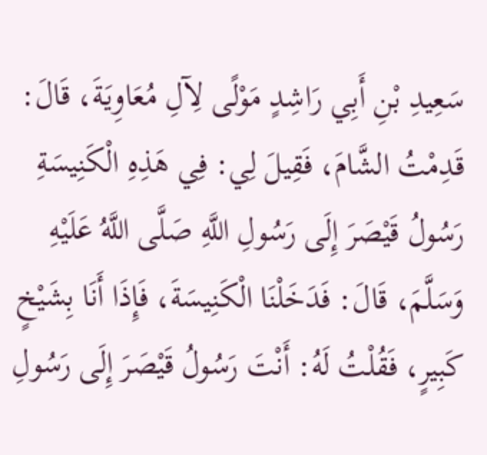سَعِيدِ بْنِ أَبِي رَاشِدٍ مَوْلًى لِآلِ مُعَاوِيَةَ، قَالَ: قَدِمْتُ الشَّامَ، فَقِيلَ لِي: فِي هَذِهِ الْكَنِيسَةِ رَسُولُ قَيْصَرَ إِلَى رَسُولِ اللَّهِ صَلَّى اللَّهُ عَلَيْهِ وَسَلَّمَ، قَالَ: فَدَخَلْنَا الْكَنِيسَةَ، فَإِذَا أَنَا بِشَيْخٍ كَبِيرٍ، فَقُلْتُ لَهُ: أَنْتَ رَسُولُ قَيْصَرَ إِلَى رَسُولِ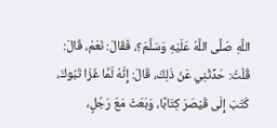اللَّهِ صَلَّى اللَّهُ عَلَيْهِ وَسَلَّمَ؟، فَقَالَ: نَعَمْ، قَالَ: قُلْتُ: حَدِّثْنِي عَنْ ذَلِكَ، قَالَ: إِنَّهُ لَمَّا غَزَا تَبُوكَ، كَتَبَ إِلَى قَيْصَرَ كِتَابًا، وَبَعَثَ مَعَ رَجُلٍ،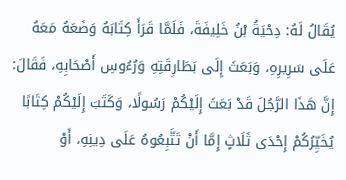يُقَالُ لَهُ: دِحْيَةُ بْنُ خَلِيفَةَ، فَلَمَّا قَرَأَ كِتَابَهُ وَضَعَهُ مَعَهُ عَلَى سَرِيرِهِ، وَبَعَثَ إِلَى بَطَارِقَتِهِ وَرُءُوسِ أَصْحَابِهِ، فَقَالَ: إِنَّ هَذَا الرَّجُلَ قَدْ بَعَثَ إِلَيْكُمْ رَسُولًا، وَكَتَبَ إِلَيْكُمْ كِتَابًا يُخَيِّرُكُمْ إِحْدَى ثَلَاثٍ إِمَّا أَنْ تَتَّبِعُوهُ عَلَى دِينِهِ، أَوْ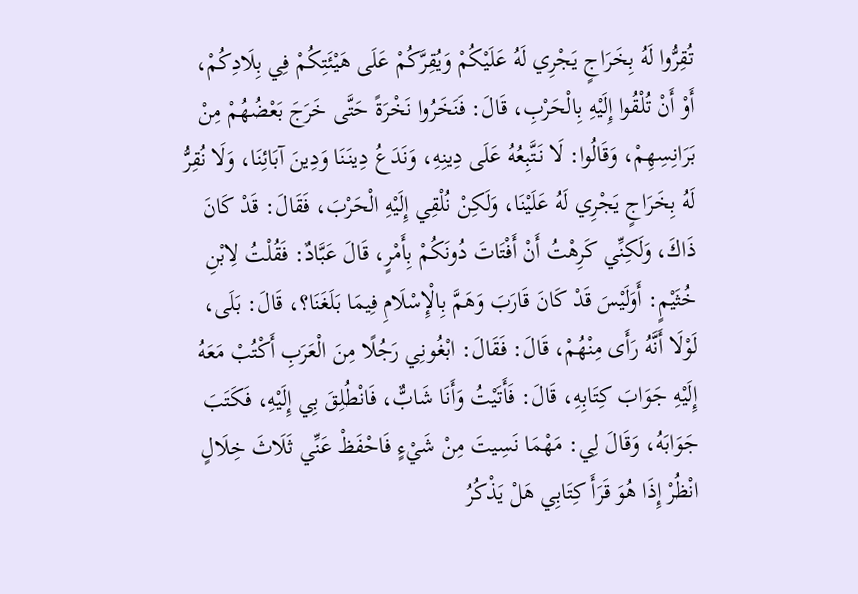تُقِرُّوا لَهُ بِخَرَاجٍ يَجْرِي لَهُ عَلَيْكُمْ وَيُقِرَّكُمْ عَلَى هَيْئَتِكُمْ فِي بِلَادِكُمْ، أَوْ أَنْ تُلْقُوا إِلَيْهِ بِالْحَرْبِ، قَالَ: فَنَخَرُوا نَخْرَةً حَتَّى خَرَجَ بَعْضُهُمْ مِنْ بَرَانِسِهِمْ، وَقَالُوا: لَا نَتَّبِعُهُ عَلَى دِينِهِ، وَنَدَعُ دِينَنَا وَدِينَ آبَائِنَا، وَلَا نُقِرُّ لَهُ بِخَرَاجٍ يَجْرِي لَهُ عَلَيْنَا، وَلَكِنْ نُلْقِي إِلَيْهِ الْحَرْبَ، فَقَالَ: قَدْ كَانَ ذَاكَ، وَلَكِنِّي كَرِهْتُ أَنْ أَفْتَاتَ دُونَكُمْ بِأَمْرٍ، قَالَ عَبَّادٌ: فَقُلْتُ لِابْنِ خُثَيْمٍ: أَوَلَيْسَ قَدْ كَانَ قَارَبَ وَهَمَّ بِالْإِسْلَامِ فِيمَا بَلَغَنَا؟، قَالَ: بَلَى، لَوْلَا أَنَّهُ رَأَى مِنْهُمْ، قَالَ: فَقَالَ: ابْغُونِي رَجُلًا مِنَ الْعَرَبِ أَكْتُبْ مَعَهُ إِلَيْهِ جَوَابَ كِتَابِهِ، قَالَ: فَأَتَيْتُ وَأَنَا شَابٌّ، فَانْطُلِقَ بِي إِلَيْهِ، فَكَتَبَ جَوَابَهُ، وَقَالَ لِي: مَهْمَا نَسِيتَ مِنْ شَيْءٍ فَاحْفَظْ عَنِّي ثَلَاثَ خِلَالٍ انْظُرْ إِذَا هُوَ قَرَأَ كِتَابِي هَلْ يَذْكُرُ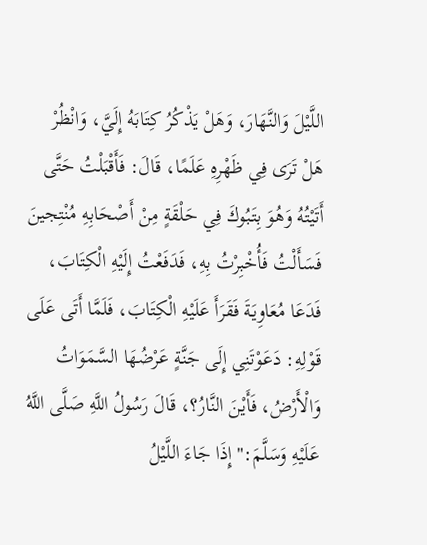اللَّيْلَ وَالنَّهَارَ، وَهَلْ يَذْكُرُ كِتَابَهُ إِلَيَّ، وَانْظُرْ هَلْ تَرَى فِي ظَهْرِهِ عَلَمًا، قَالَ: فَأَقْبَلْتُ حَتَّى أَتَيْتُهُ وَهُوَ بِتَبُوكَ فِي حَلْقَةٍ مِنْ أَصْحَابِهِ مُنْتِجينَ فَسَأَلْتُ فَأُخْبِرْتُ بِهِ، فَدَفَعْتُ إِلَيْهِ الْكِتَابَ، فَدَعَا مُعَاوِيَةَ فَقَرَأَ عَلَيْهِ الْكِتَابَ، فَلَمَّا أَتَى عَلَى قَوْلِهِ: دَعَوْتَنِي إِلَى جَنَّةٍ عَرْضُهَا السَّمَوَاتُ وَالْأَرْضُ، فَأَيْنَ النَّارُ؟، قَالَ رَسُولُ اللَّهِ صَلَّى اللَّهُ عَلَيْهِ وَسَلَّمَ:" إِذَا جَاءَ اللَّيْلُ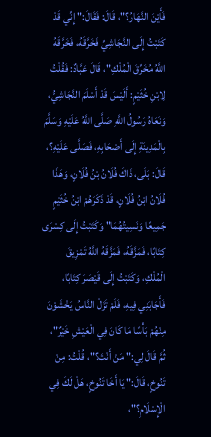فَأَيْنَ النَّهَارُ؟"، قَالَ: فَقَالَ:" إِنِّي قَدْ كَتَبْتُ إِلَى النَّجَاشِيِّ فَخَرَّقَهُ، فَخَرَّقَهُ اللَّهُ مُخَرِّقَ الْمُلْكِ"، قَالَ عَبَّادٌ: فَقُلْتُ لِابْنِ خُثَيْمٍ: أَلَيْسَ قَدْ أَسْلَمَ النَّجَاشِيُّ، وَنَعَاهُ رَسُولُ اللَّهِ صَلَّى اللَّهُ عَلَيْهِ وَسَلَّمَ بِالْمَدِينَةِ إِلَى أَصْحَابِهِ، فَصَلَّى عَلَيْهِ؟، قَالَ: بَلَى، ذَاكَ فُلَانُ بْنُ فُلَانٍ، وَهَذَا فُلَانُ ابْنُ فُلَانٍ، قَدْ ذَكَرَهُمْ ابْنُ خُثَيْمٍ جَمِيعًا وَنَسِيتُهُمَا" وَكَتَبْتُ إِلَى كِسْرَى كِتَابًا، فَمَزَّقَهُ، فَمَزَّقَهُ اللَّهُ تَمْزِيقَ الْمُلْكِ، وَكَتَبْتُ إِلَى قَيْصَرَ كِتَابًا، فَأَجَابَنِي فِيهِ، فَلَمْ تَزَلْ النَّاسُ يَخْشَوْنَ مِنْهُمْ بَأْسًا مَا كَانَ فِي الْعَيْشِ خَيْرٌ"، ثُمَّ قَالَ لِي:" مَنْ أَنْتَ؟"، قُلْتُ: مِنْ تَنُوخٍ، قَالَ:" يَا أَخَا تَنُوخٍ، هَلْ لَكَ فِي الْإِسْلَامِ؟"،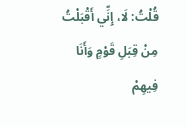قُلْتُ: لَا، إِنِّي أَقْبَلْتُ مِنْ قِبَلِ قَوْمٍ وَأَنَا فِيهِمْ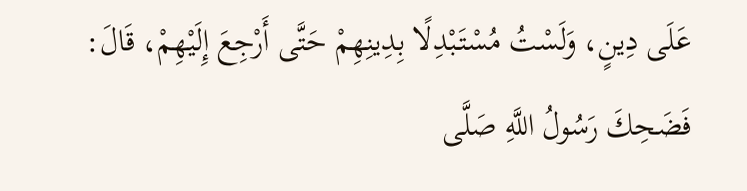عَلَى دِينٍ، وَلَسْتُ مُسْتَبْدِلًا بِدِينِهِمْ حَتَّى أَرْجِعَ إِلَيْهِمْ، قَالَ: فَضَحِكَ رَسُولُ اللَّهِ صَلَّى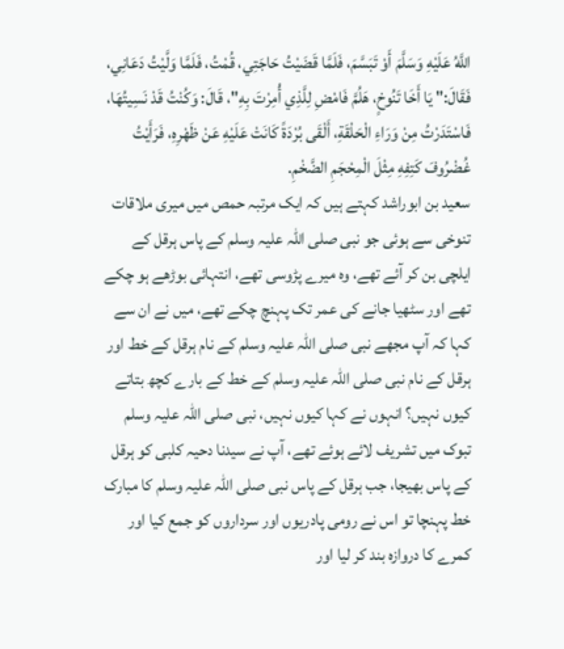اللَّهُ عَلَيْهِ وَسَلَّمَ أَوْ تَبَسَّمَ، فَلَمَّا قَضَيْتُ حَاجَتِي، قُمْتُ، فَلَمَّا وَلَّيْتُ دَعَانِي، فَقَالَ:" يَا أَخَا تَنُوخٍ، هَلُمَّ فَامْضِ لِلَّذِي أُمِرْتَ بِهِ"، قَالَ: وَكُنْتُ قَدْ نَسِيتُهَا، فَاسْتَدَرْتُ مِنْ وَرَاءِ الْحَلْقَةِ، أَلْقَى بُرْدَةً كَانَتْ عَلَيْهِ عَنْ ظَهْرِهِ، فَرَأَيْتُ غُضْرُوفَ كَتِفِهِ مِثْلَ الْمِحْجَمِ الضَّخْمِ.
سعید بن ابوراشد کہتے ہیں کہ ایک مرتبہ حمص میں میری ملاقات تنوخی سے ہوئی جو نبی صلی اللہ علیہ وسلم کے پاس ہرقل کے ایلچی بن کر آئے تھے، وہ میرے پڑوسی تھے، انتہائی بوڑھے ہو چکے تھے اور سٹھیا جانے کی عمر تک پہنچ چکے تھے، میں نے ان سے کہا کہ آپ مجھے نبی صلی اللہ علیہ وسلم کے نام ہرقل کے خط اور ہرقل کے نام نبی صلی اللہ علیہ وسلم کے خط کے بارے کچھ بتاتے کیوں نہیں؟ انہوں نے کہا کیوں نہیں، نبی صلی اللہ علیہ وسلم تبوک میں تشریف لائے ہوئے تھے، آپ نے سیدنا دحیہ کلبی کو ہرقل کے پاس بھیجا، جب ہرقل کے پاس نبی صلی اللہ علیہ وسلم کا مبارک خط پہنچا تو اس نے رومی پادریوں اور سرداروں کو جمع کیا اور کمرے کا دروازہ بند کر لیا اور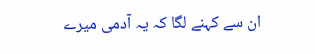ان سے کہنے لگا کہ یہ آدمی میرے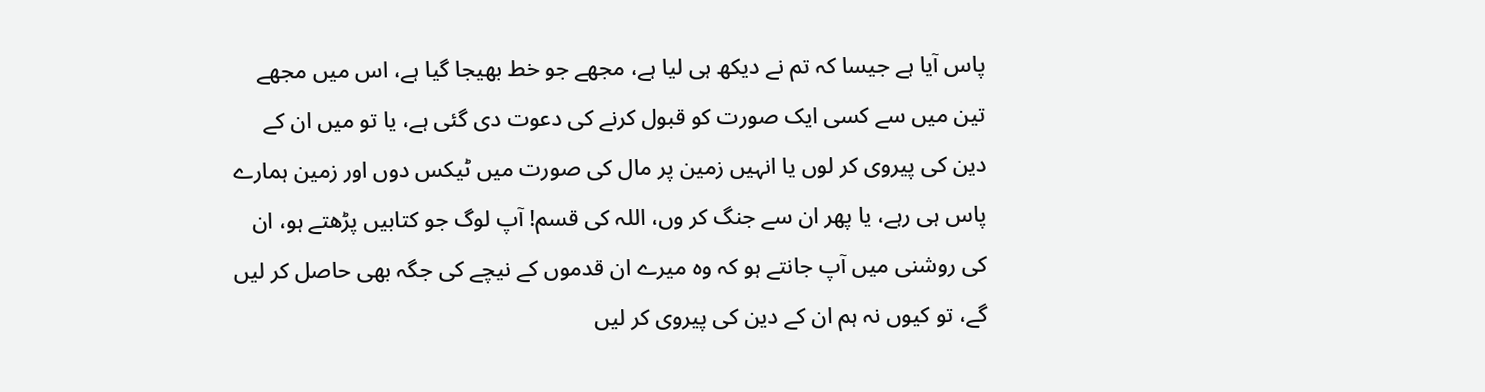پاس آیا ہے جیسا کہ تم نے دیکھ ہی لیا ہے، مجھے جو خط بھیجا گیا ہے، اس میں مجھے تین میں سے کسی ایک صورت کو قبول کرنے کی دعوت دی گئی ہے، یا تو میں ان کے دین کی پیروی کر لوں یا انہیں زمین پر مال کی صورت میں ٹیکس دوں اور زمین ہمارے پاس ہی رہے، یا پھر ان سے جنگ کر وں، اللہ کی قسم! آپ لوگ جو کتابیں پڑھتے ہو، ان کی روشنی میں آپ جانتے ہو کہ وہ میرے ان قدموں کے نیچے کی جگہ بھی حاصل کر لیں گے، تو کیوں نہ ہم ان کے دین کی پیروی کر لیں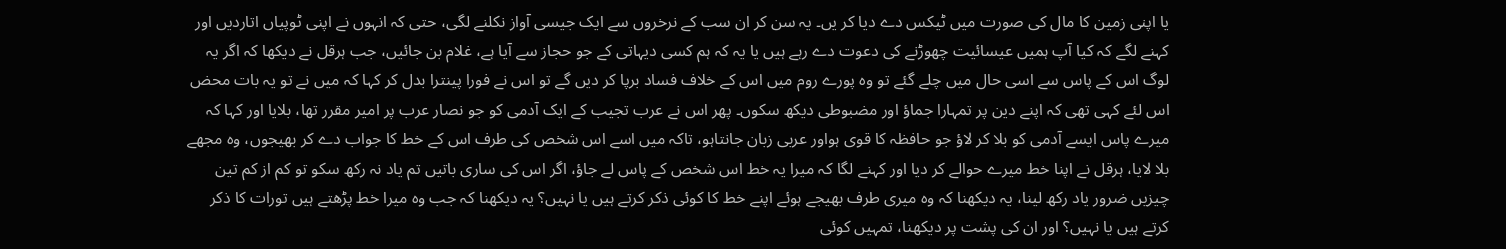یا اپنی زمین کا مال کی صورت میں ٹیکس دے دیا کر یں۔ یہ سن کر ان سب کے نرخروں سے ایک جیسی آواز نکلنے لگی، حتی کہ انہوں نے اپنی ٹوپیاں اتاردیں اور کہنے لگے کہ کیا آپ ہمیں عیسائیت چھوڑنے کی دعوت دے رہے ہیں یا یہ کہ ہم کسی دیہاتی کے جو حجاز سے آیا ہے، غلام بن جائیں، جب ہرقل نے دیکھا کہ اگر یہ لوگ اس کے پاس سے اسی حال میں چلے گئے تو وہ پورے روم میں اس کے خلاف فساد برپا کر دیں گے تو اس نے فورا پینترا بدل کر کہا کہ میں نے تو یہ بات محض اس لئے کہی تھی کہ اپنے دین پر تمہارا جماؤ اور مضبوطی دیکھ سکوں۔ پھر اس نے عرب تجیب کے ایک آدمی کو جو نصار عرب پر امیر مقرر تھا، بلایا اور کہا کہ میرے پاس ایسے آدمی کو بلا کر لاؤ جو حافظہ کا قوی ہواور عربی زبان جانتاہو، تاکہ میں اسے اس شخص کی طرف اس کے خط کا جواب دے کر بھیجوں، وہ مجھے بلا لایا، ہرقل نے اپنا خط میرے حوالے کر دیا اور کہنے لگا کہ میرا یہ خط اس شخص کے پاس لے جاؤ، اگر اس کی ساری باتیں تم یاد نہ رکھ سکو تو کم از کم تین چیزیں ضرور یاد رکھ لینا، یہ دیکھنا کہ وہ میری طرف بھیجے ہوئے اپنے خط کا کوئی ذکر کرتے ہیں یا نہیں؟ یہ دیکھنا کہ جب وہ میرا خط پڑھتے ہیں تورات کا ذکر کرتے ہیں یا نہیں؟ اور ان کی پشت پر دیکھنا، تمہیں کوئی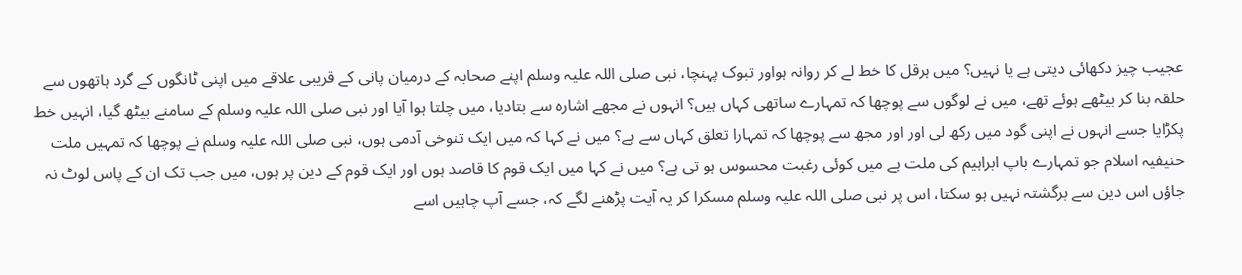عجیب چیز دکھائی دیتی ہے یا نہیں؟ میں ہرقل کا خط لے کر روانہ ہواور تبوک پہنچا، نبی صلی اللہ علیہ وسلم اپنے صحابہ کے درمیان پانی کے قریبی علاقے میں اپنی ٹانگوں کے گرد ہاتھوں سے حلقہ بنا کر بیٹھے ہوئے تھے، میں نے لوگوں سے پوچھا کہ تمہارے ساتھی کہاں ہیں؟ انہوں نے مجھے اشارہ سے بتادیا، میں چلتا ہوا آیا اور نبی صلی اللہ علیہ وسلم کے سامنے بیٹھ گیا، انہیں خط پکڑایا جسے انہوں نے اپنی گود میں رکھ لی اور اور مجھ سے پوچھا کہ تمہارا تعلق کہاں سے ہے؟ میں نے کہا کہ میں ایک تنوخی آدمی ہوں، نبی صلی اللہ علیہ وسلم نے پوچھا کہ تمہیں ملت حنیفیہ اسلام جو تمہارے باپ ابراہیم کی ملت ہے میں کوئی رغبت محسوس ہو تی ہے؟ میں نے کہا میں ایک قوم کا قاصد ہوں اور ایک قوم کے دین پر ہوں، میں جب تک ان کے پاس لوٹ نہ جاؤں اس دین سے برگشتہ نہیں ہو سکتا، اس پر نبی صلی اللہ علیہ وسلم مسکرا کر یہ آیت پڑھنے لگے کہ، جسے آپ چاہیں اسے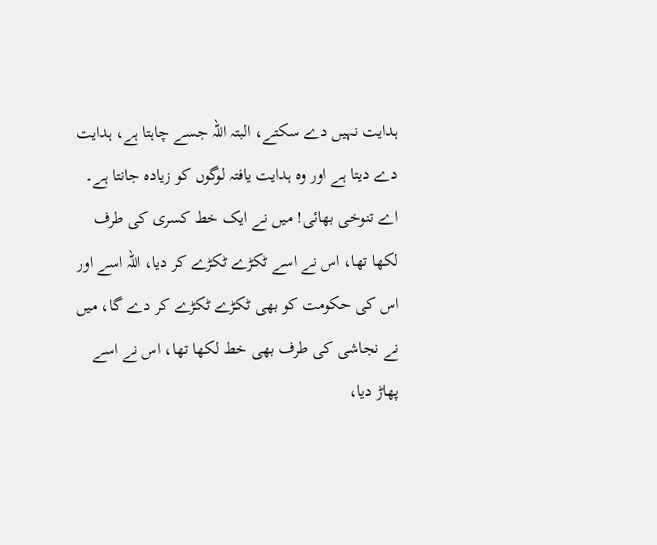ہدایت نہیں دے سکتے، البتہ اللہ جسے چاہتا ہے، ہدایت دے دیتا ہے اور وہ ہدایت یافتہ لوگوں کو زیادہ جانتا ہے۔ اے تنوخی بھائی! میں نے ایک خط کسری کی طرف لکھا تھا، اس نے اسے ٹکڑے ٹکڑے کر دیا، اللہ اسے اور اس کی حکومت کو بھی ٹکڑے ٹکڑے کر دے گا، میں نے نجاشی کی طرف بھی خط لکھا تھا، اس نے اسے پھاڑ دیا،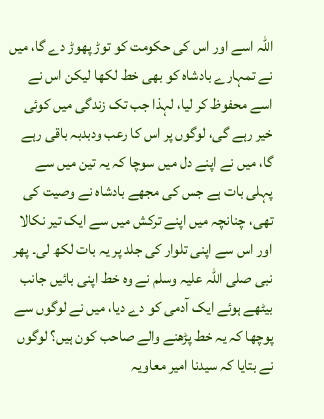اللہ اسے اور اس کی حکومت کو توڑ پھوڑ دے گا، میں نے تمہارے بادشاہ کو بھی خط لکھا لیکن اس نے اسے محفوظ کر لیا، لہذا جب تک زندگی میں کوئی خیر رہے گی، لوگوں پر اس کا رعب ودبدبہ باقی رہے گا، میں نے اپنے دل میں سوچا کہ یہ تین میں سے پہلی بات ہے جس کی مجھے بادشاہ نے وصیت کی تھی، چنانچہ میں اپنے ترکش میں سے ایک تیر نکالا اور اس سے اپنی تلوار کی جلد پر یہ بات لکھ لی۔ پھر نبی صلی اللہ علیہ وسلم نے وہ خط اپنی بائیں جانب بیٹھے ہوئے ایک آدمی کو دے دیا، میں نے لوگوں سے پوچھا کہ یہ خط پڑھنے والے صاحب کون ہیں؟ لوگوں نے بتایا کہ سیدنا امیر معاویہ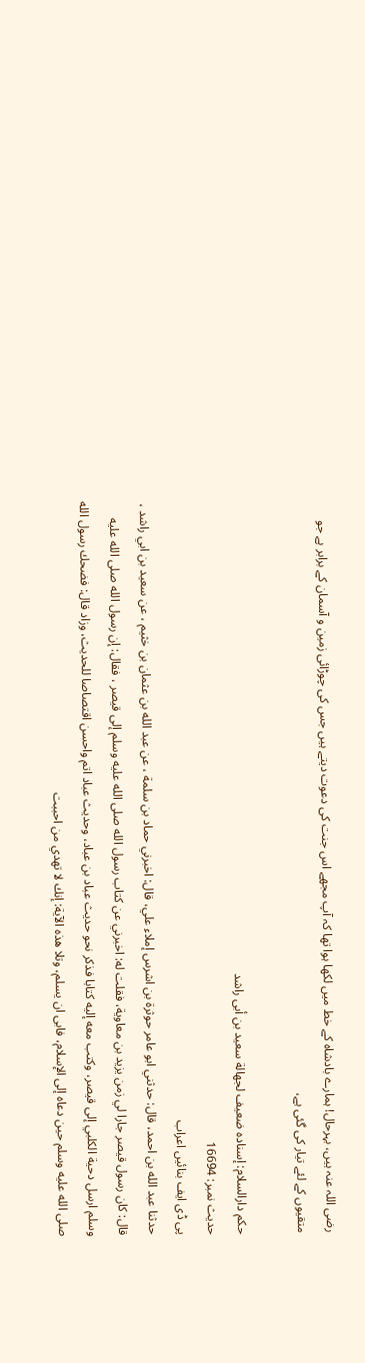رضی اللہ عنہ ہیں، بہرحال! ہمارے بادشاہ کے خط میں لکھا ہوا تھا کہ آپ مجھے اس جنت کی دعوت دیتے ہیں جس کی چوڑائی زمین و آسمان کے برابر ہے جو متقیوں کے لئے تیار کی گئی ہے،

حكم دارالسلام: إسناده ضعيف لجهالة سعيد بن أبى راشد
حدیث نمبر: 16694
پی ڈی ایف بنائیں اعراب
حدثنا عبد الله بن احمد، قال: حدثني ابو عامر حوثرة بن اشرس إملاء علي، قال: اخبرني حماد بن سلمة ، عن عبد الله بن عثمان بن خثيم ، عن سعيد بن ابي راشد ، قال: كان رسول قيصر جارا لي زمن يزيد بن معاوية، فقلت له: اخبرني عن كتاب رسول الله صلى الله عليه وسلم إلى قيصر ، فقال: إن رسول الله صلى الله عليه وسلم ارسل دحية الكلبي إلى قيصر، وكتب معه إليه كتابا فذكر نحو حديث عباد بن عباد، وحديث عباد اتم واحسن اقتصاصا للحديث، وزاد قال: فضحك رسول الله صلى الله عليه وسلم حين دعاه إلى الإسلام، فابى ان يسلم، وتلا هذه الآية: إنك لا تهدي من احببت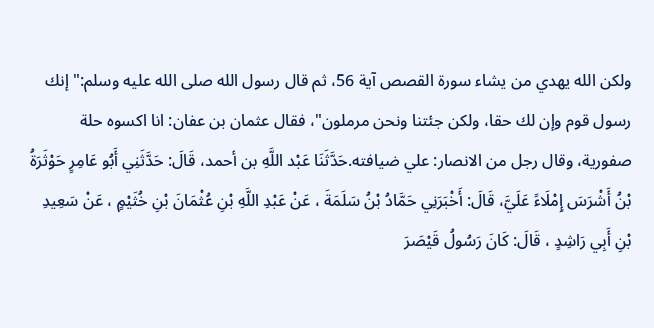ولكن الله يهدي من يشاء سورة القصص آية 56، ثم قال رسول الله صلى الله عليه وسلم:" إنك رسول قوم وإن لك حقا، ولكن جئتنا ونحن مرملون"، فقال عثمان بن عفان: انا اكسوه حلة صفورية، وقال رجل من الانصار: علي ضيافته.حَدَّثَنَا عَبْد اللَّهِ بن أحمد، قَالَ: حَدَّثَنِي أَبُو عَامِرٍ حَوْثَرَةُ بْنُ أَشْرَسَ إِمْلَاءً عَلَيَّ، قَالَ: أَخْبَرَنِي حَمَّادُ بْنُ سَلَمَةَ ، عَنْ عَبْدِ اللَّهِ بْنِ عُثْمَانَ بْنِ خُثَيْمٍ ، عَنْ سَعِيدِ بْنِ أَبِي رَاشِدٍ ، قَالَ: كَانَ رَسُولُ قَيْصَرَ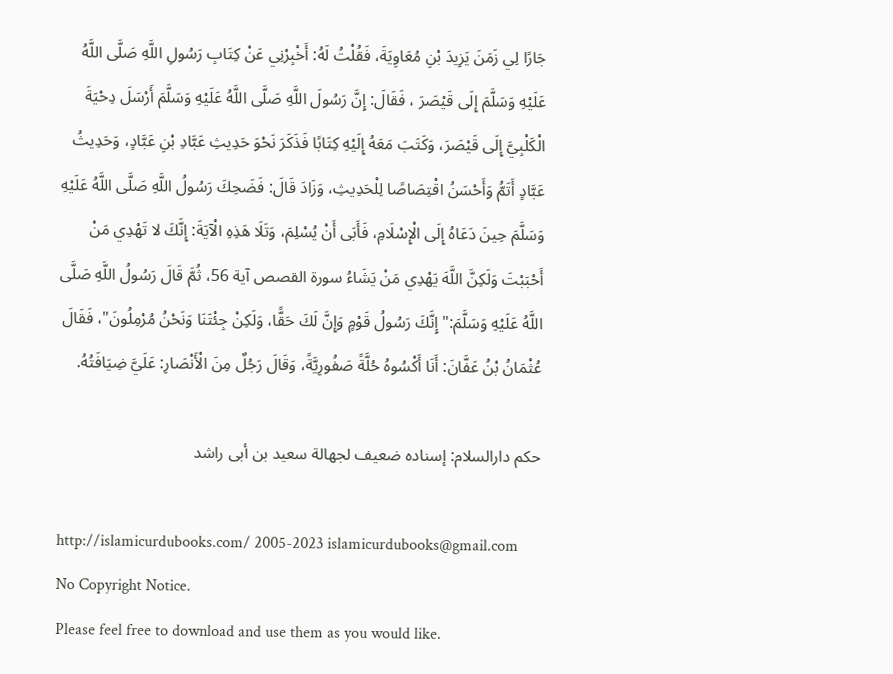جَارًا لِي زَمَنَ يَزِيدَ بْنِ مُعَاوِيَةَ، فَقُلْتُ لَهُ: أَخْبِرْنِي عَنْ كِتَابِ رَسُولِ اللَّهِ صَلَّى اللَّهُ عَلَيْهِ وَسَلَّمَ إِلَى قَيْصَرَ ، فَقَالَ: إِنَّ رَسُولَ اللَّهِ صَلَّى اللَّهُ عَلَيْهِ وَسَلَّمَ أَرْسَلَ دِحْيَةَ الْكَلْبِيَّ إِلَى قَيْصَرَ، وَكَتَبَ مَعَهُ إِلَيْهِ كِتَابًا فَذَكَرَ نَحْوَ حَدِيثِ عَبَّادِ بْنِ عَبَّادٍ، وَحَدِيثُ عَبَّادٍ أَتَمُّ وَأَحْسَنُ اقْتِصَاصًا لِلْحَدِيثِ، وَزَادَ قَالَ: فَضَحِكَ رَسُولُ اللَّهِ صَلَّى اللَّهُ عَلَيْهِ وَسَلَّمَ حِينَ دَعَاهُ إِلَى الْإِسْلَامِ، فَأَبَى أَنْ يُسْلِمَ، وَتَلَا هَذِهِ الْآيَةَ: إِنَّكَ لا تَهْدِي مَنْ أَحْبَبْتَ وَلَكِنَّ اللَّهَ يَهْدِي مَنْ يَشَاءُ سورة القصص آية 56، ثُمَّ قَالَ رَسُولُ اللَّهِ صَلَّى اللَّهُ عَلَيْهِ وَسَلَّمَ:" إِنَّكَ رَسُولُ قَوْمٍ وَإِنَّ لَكَ حَقًّا، وَلَكِنْ جِئْتَنَا وَنَحْنُ مُرْمِلُونَ"، فَقَالَ عُثْمَانُ بْنُ عَفَّانَ: أَنَا أَكْسُوهُ حُلَّةً صَفُورِيَّةً، وَقَالَ رَجُلٌ مِنَ الْأَنْصَارِ: عَلَيَّ ضِيَافَتُهُ.

حكم دارالسلام: إسناده ضعيف لجهالة سعيد بن أبى راشد

http://islamicurdubooks.com/ 2005-2023 islamicurdubooks@gmail.com No Copyright Notice.
Please feel free to download and use them as you would like.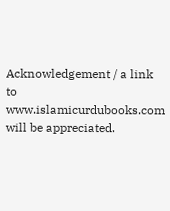Acknowledgement / a link to www.islamicurdubooks.com will be appreciated.